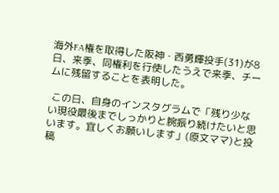海外FA権を取得した阪神・西勇輝投手(31)が8日、来季、同権利を行使したうえで来季、チームに残留することを表明した。

 この日、自身のインスタグラムで「残り少ない現役最後までしっかりと腕振り続けたいと思います。宜しくお願いします」(原文ママ)と投稿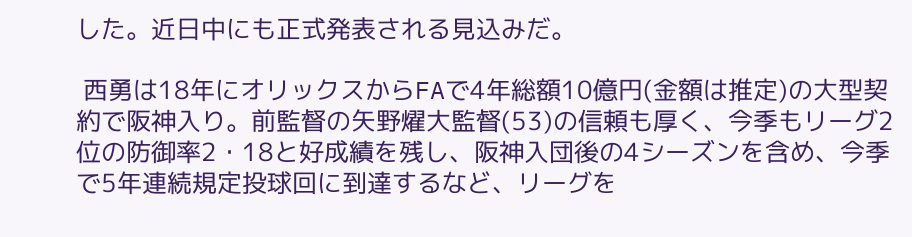した。近日中にも正式発表される見込みだ。

 西勇は18年にオリックスからFAで4年総額10億円(金額は推定)の大型契約で阪神入り。前監督の矢野燿大監督(53)の信頼も厚く、今季もリーグ2位の防御率2・18と好成績を残し、阪神入団後の4シーズンを含め、今季で5年連続規定投球回に到達するなど、リーグを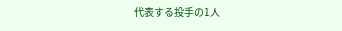代表する投手の1人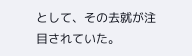として、その去就が注目されていた。